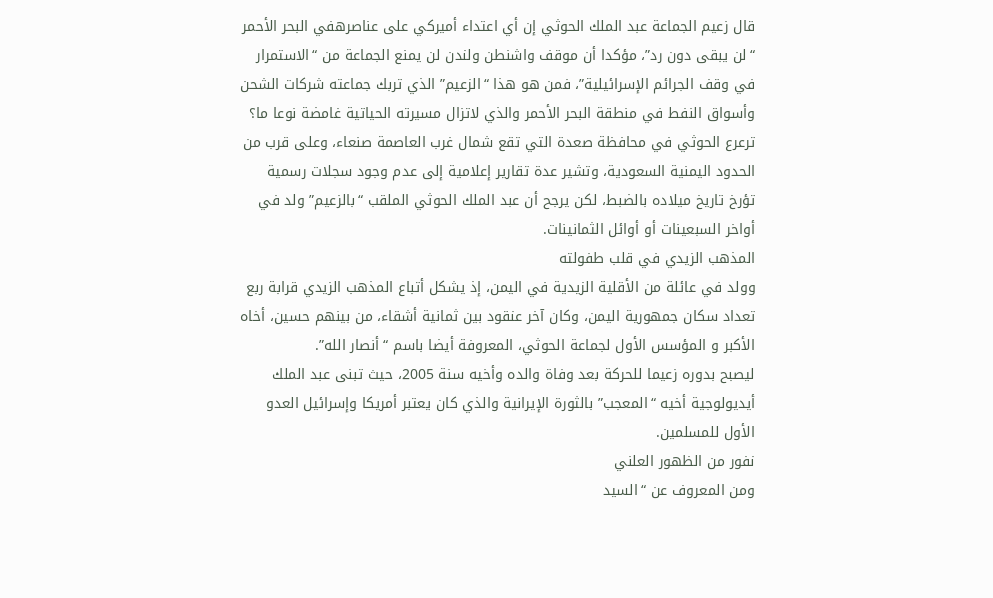قال زعيم الجماعة عبد الملك الحوثي إن أي اعتداء أميركي على عناصرهفي البحر الأحمر “لن يبقى دون رد”، مؤكدا أن موقف واشنطن ولندن لن يمنع الجماعة من “الاستمرار في وقف الجرائم الإسرائيلية”، فمن هو هذا “الزعيم” الذي تربك جماعته شركات الشحن وأسواق النفط في منطقة البحر الأحمر والذي لاتزال مسيرته الحياتية غامضة نوعا ما؟
ترعرع الحوثي في محافظة صعدة التي تقع شمال غرب العاصمة صنعاء، وعلى قرب من الحدود اليمنية السعودية، وتشير عدة تقارير إعلامية إلى عدم وجود سجلات رسمية تؤرخ تاريخ ميلاده بالضبط، لكن يرجح أن عبد الملك الحوثي الملقب “بالزعيم” ولد في أواخر السبعينات أو أوائل الثمانينات.
المذهب الزيدي في قلب طفولته
وولد في عائلة من الأقلية الزيدية في اليمن، إذ يشكل أتباع المذهب الزيدي قرابة ربع تعداد سكان جمهورية اليمن، وكان آخر عنقود بين ثمانية أشقاء، من بينهم حسين، أخاه الأكبر و المؤسس الأول لجماعة الحوثي، المعروفة أيضا باسم “أنصار الله”.
ليصبح بدوره زعيما للحركة بعد وفاة والده وأخيه سنة 2005، حيث تبنى عبد الملك أيديولوجية أخيه “المعجب” بالثورة الإيرانية والذي كان يعتبر أمريكا وإسرائيل العدو الأول للمسلمين.
نفور من الظهور العلني
ومن المعروف عن “السيد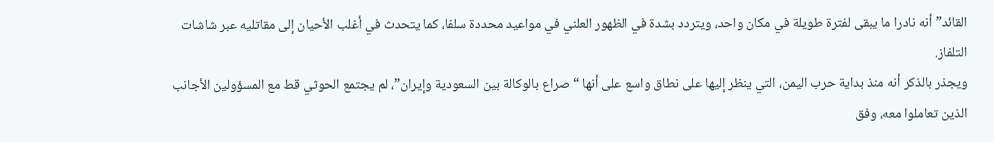القائد” أنه نادرا ما يبقى لفترة طويلة في مكان واحد، ويتردد بشدة في الظهور العلني في مواعيد محددة سلفا، كما يتحدث في أغلب الأحيان إلى مقاتليه عبر شاشات التلفاز.
ويجذر بالذكر أنه منذ بداية حرب اليمن، التي ينظر إليها على نطاق واسع على أنها “صراع بالوكالة بين السعودية وإيران”، لم يجتمع الحوثي قط مع المسؤولين الأجانب الذين تعاملوا معه، وفق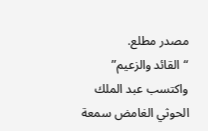مصدر مطلع.
“القائد والزعيم”
واكتسب عبد الملك الحوثي الغامض سمعة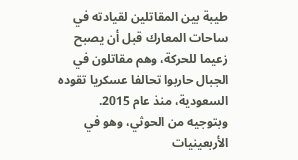طيبة بين المقاتلين لقيادته في ساحات المعارك قبل أن يصبح زعيما للحركة، وهم مقاتلون في الجبال حاربوا تحالفا عسكريا تقوده السعودية، منذ عام 2015.
وبتوجيه من الحوثي، وهو في الأربعينيات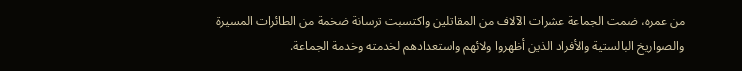من عمره، ضمت الجماعة عشرات الآلاف من المقاتلين واكتسبت ترسانة ضخمة من الطائرات المسيرة والصواريخ البالستية والأفراد الذين أظهروا ولائهم واستعدادهم لخدمته وخدمة الجماعة.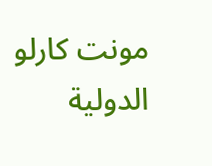مونت كارلو الدولية